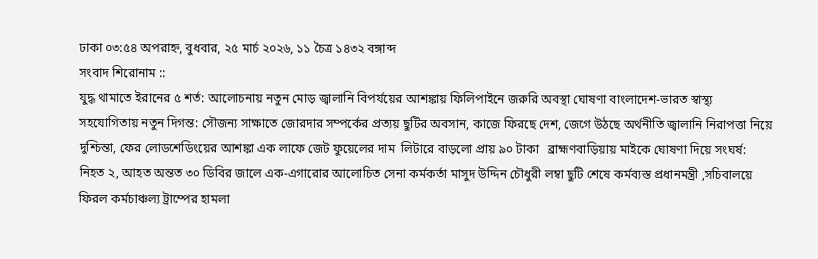ঢাকা ০৩:৫৪ অপরাহ্ন, বুধবার, ২৫ মার্চ ২০২৬, ১১ চৈত্র ১৪৩২ বঙ্গাব্দ
সংবাদ শিরোনাম ::
যুদ্ধ থামাতে ইরানের ৫ শর্ত: আলোচনায় নতুন মোড় জ্বালানি বিপর্যয়ের আশঙ্কায় ফিলিপাইনে জরুরি অবস্থা ঘোষণা বাংলাদেশ-ভারত স্বাস্থ্য সহযোগিতায় নতুন দিগন্ত: সৌজন্য সাক্ষাতে জোরদার সম্পর্কের প্রত্যয় ছুটির অবসান, কাজে ফিরছে দেশ, জেগে উঠছে অর্থনীতি জ্বালানি নিরাপত্তা নিয়ে দুশ্চিন্তা, ফের লোডশেডিংয়ের আশঙ্কা এক লাফে জেট ফুয়েলের দাম  লিটারে বাড়লো প্রায় ৯০ টাকা   ব্রাহ্মণবাড়িয়ায় মাইকে ঘোষণা দিয়ে সংঘর্ষ: নিহত ২, আহত অন্তত ৩০ ডিবির জালে এক-এগারোর আলোচিত সেনা কর্মকর্তা মাসুদ উদ্দিন চৌধুরী লম্বা ছুটি শেষে কর্মব্যস্ত প্রধানমন্ত্রী ,সচিবালয়ে ফিরল কর্মচাঞ্চল্য ট্রাম্পের হামলা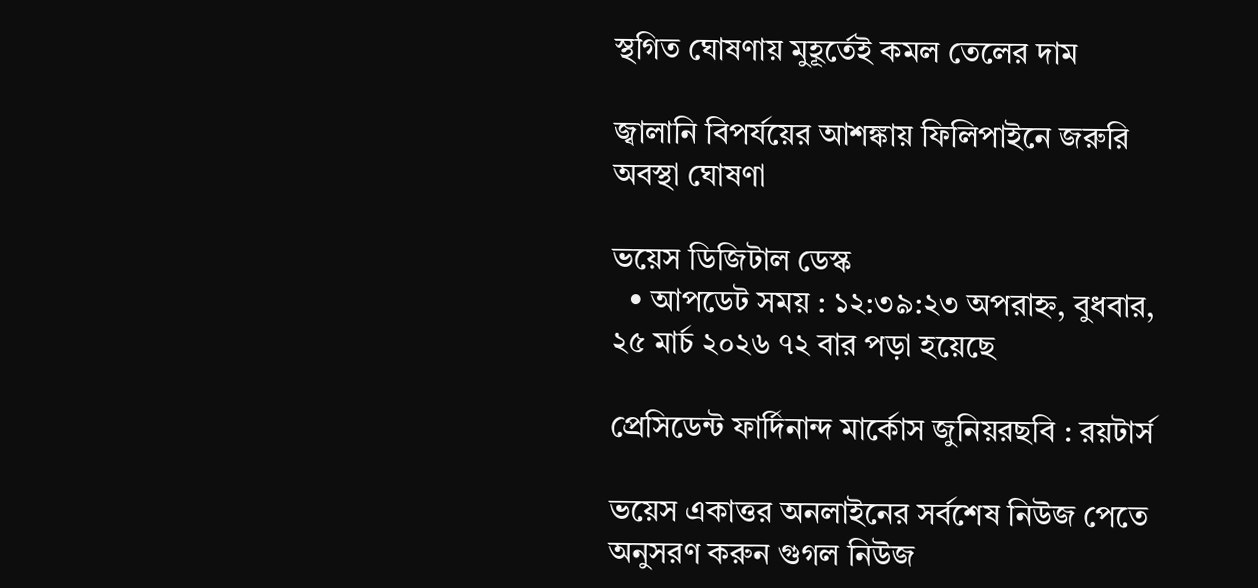স্থগিত ঘোষণায় মুহূর্তেই কমল তেলের দাম

জ্বালানি বিপর্যয়ের আশঙ্কায় ফিলিপাইনে জরুরি অবস্থা ঘোষণা

ভয়েস ডিজিটাল ডেস্ক
  • আপডেট সময় : ১২:৩৯:২৩ অপরাহ্ন, বুধবার, ২৫ মার্চ ২০২৬ ৭২ বার পড়া হয়েছে

প্রেসিডেন্ট ফার্দিনান্দ মার্কোস জুনিয়রছবি : রয়টার্স

ভয়েস একাত্তর অনলাইনের সর্বশেষ নিউজ পেতে অনুসরণ করুন গুগল নিউজ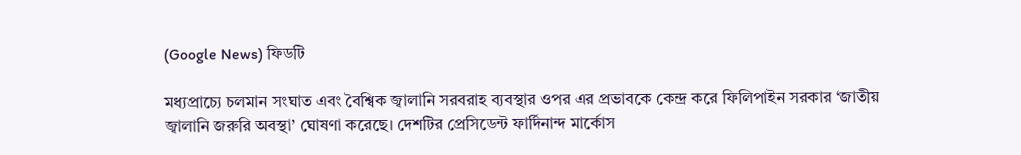(Google News) ফিডটি

মধ্যপ্রাচ্যে চলমান সংঘাত এবং বৈশ্বিক জ্বালানি সরবরাহ ব্যবস্থার ওপর এর প্রভাবকে কেন্দ্র করে ফিলিপাইন সরকার ‘জাতীয় জ্বালানি জরুরি অবস্থা’ ঘোষণা করেছে। দেশটির প্রেসিডেন্ট ফার্দিনান্দ মার্কোস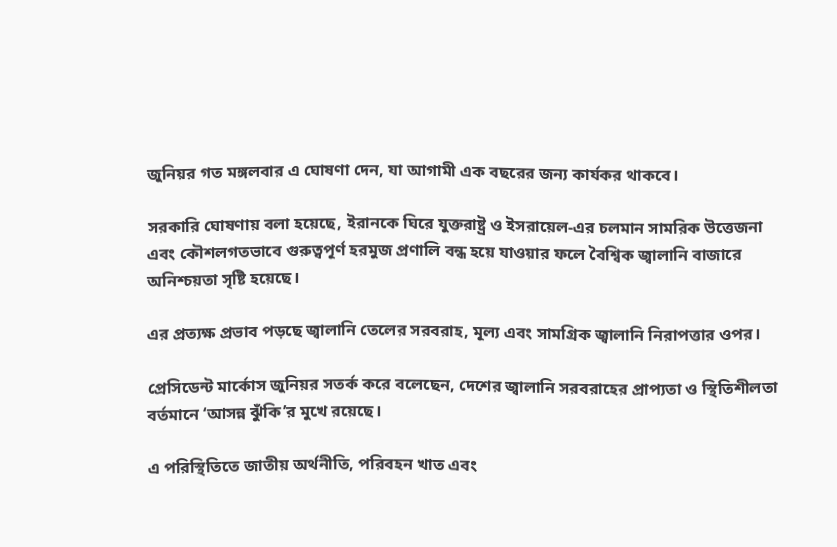জুনিয়র গত মঙ্গলবার এ ঘোষণা দেন, যা আগামী এক বছরের জন্য কার্যকর থাকবে।

সরকারি ঘোষণায় বলা হয়েছে, ইরানকে ঘিরে যুক্তরাষ্ট্র ও ইসরায়েল-এর চলমান সামরিক উত্তেজনা এবং কৌশলগতভাবে গুরুত্বপূর্ণ হরমুজ প্রণালি বন্ধ হয়ে যাওয়ার ফলে বৈশ্বিক জ্বালানি বাজারে অনিশ্চয়তা সৃষ্টি হয়েছে।

এর প্রত্যক্ষ প্রভাব পড়ছে জ্বালানি তেলের সরবরাহ, মূল্য এবং সামগ্রিক জ্বালানি নিরাপত্তার ওপর।

প্রেসিডেন্ট মার্কোস জুনিয়র সতর্ক করে বলেছেন, দেশের জ্বালানি সরবরাহের প্রাপ্যতা ও স্থিতিশীলতা বর্তমানে ‘আসন্ন ঝুঁকি’র মুখে রয়েছে।

এ পরিস্থিতিতে জাতীয় অর্থনীতি, পরিবহন খাত এবং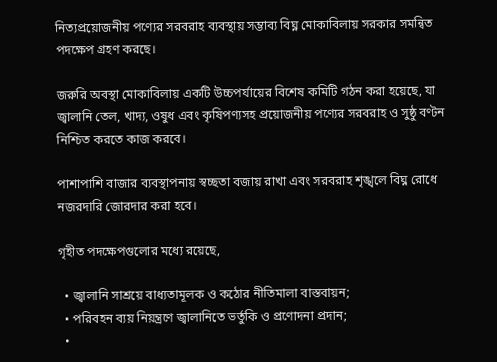নিত্যপ্রয়োজনীয় পণ্যের সরবরাহ ব্যবস্থায় সম্ভাব্য বিঘ্ন মোকাবিলায় সরকার সমন্বিত পদক্ষেপ গ্রহণ করছে।

জরুরি অবস্থা মোকাবিলায় একটি উচ্চপর্যায়ের বিশেষ কমিটি গঠন করা হয়েছে, যা জ্বালানি তেল, খাদ্য, ওষুধ এবং কৃষিপণ্যসহ প্রয়োজনীয় পণ্যের সরবরাহ ও সুষ্ঠু বণ্টন নিশ্চিত করতে কাজ করবে।

পাশাপাশি বাজার ব্যবস্থাপনায় স্বচ্ছতা বজায় রাখা এবং সরবরাহ শৃঙ্খলে বিঘ্ন রোধে নজরদারি জোরদার করা হবে।

গৃহীত পদক্ষেপগুলোর মধ্যে রয়েছে,

  • জ্বালানি সাশ্রয়ে বাধ্যতামূলক ও কঠোর নীতিমালা বাস্তবায়ন;
  • পরিবহন ব্যয় নিয়ন্ত্রণে জ্বালানিতে ভর্তুকি ও প্রণোদনা প্রদান;
  •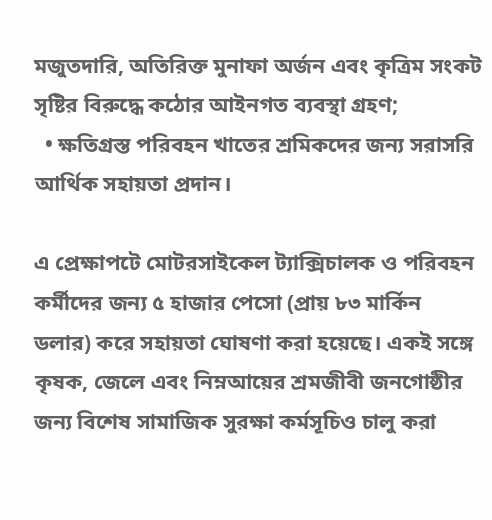মজুতদারি, অতিরিক্ত মুনাফা অর্জন এবং কৃত্রিম সংকট সৃষ্টির বিরুদ্ধে কঠোর আইনগত ব্যবস্থা গ্রহণ;
  • ক্ষতিগ্রস্ত পরিবহন খাতের শ্রমিকদের জন্য সরাসরি আর্থিক সহায়তা প্রদান।

এ প্রেক্ষাপটে মোটরসাইকেল ট্যাক্সিচালক ও পরিবহন কর্মীদের জন্য ৫ হাজার পেসো (প্রায় ৮৩ মার্কিন ডলার) করে সহায়তা ঘোষণা করা হয়েছে। একই সঙ্গে কৃষক, জেলে এবং নিম্নআয়ের শ্রমজীবী জনগোষ্ঠীর জন্য বিশেষ সামাজিক সুরক্ষা কর্মসূচিও চালু করা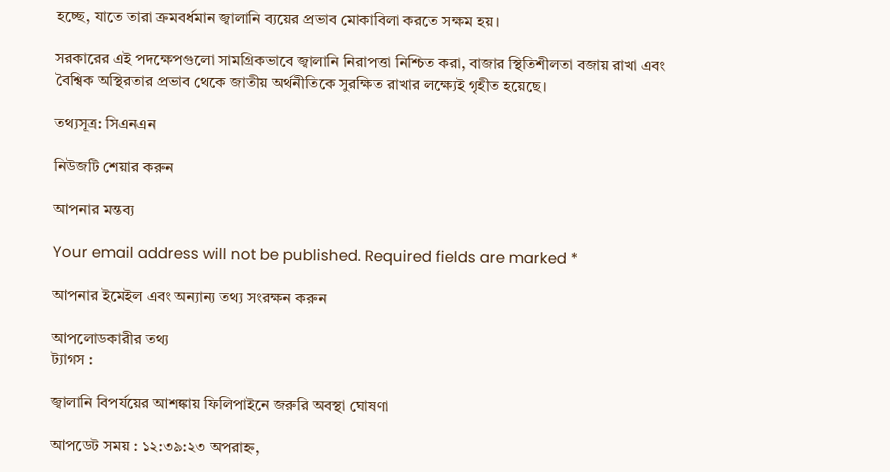হচ্ছে, যাতে তারা ক্রমবর্ধমান জ্বালানি ব্যয়ের প্রভাব মোকাবিলা করতে সক্ষম হয়।

সরকারের এই পদক্ষেপগুলো সামগ্রিকভাবে জ্বালানি নিরাপত্তা নিশ্চিত করা, বাজার স্থিতিশীলতা বজায় রাখা এবং বৈশ্বিক অস্থিরতার প্রভাব থেকে জাতীয় অর্থনীতিকে সুরক্ষিত রাখার লক্ষ্যেই গৃহীত হয়েছে।

তথ্যসূত্র: সিএনএন

নিউজটি শেয়ার করুন

আপনার মন্তব্য

Your email address will not be published. Required fields are marked *

আপনার ইমেইল এবং অন্যান্য তথ্য সংরক্ষন করুন

আপলোডকারীর তথ্য
ট্যাগস :

জ্বালানি বিপর্যয়ের আশঙ্কায় ফিলিপাইনে জরুরি অবস্থা ঘোষণা

আপডেট সময় : ১২:৩৯:২৩ অপরাহ্ন,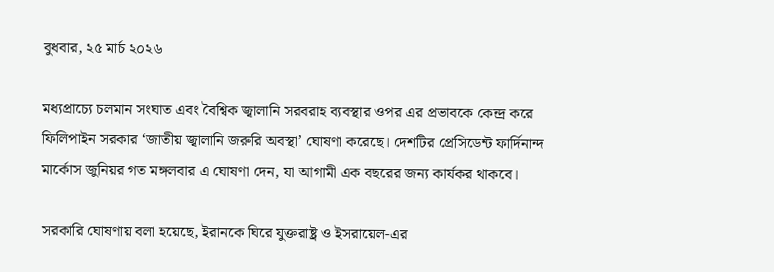বুধবার, ২৫ মার্চ ২০২৬

মধ্যপ্রাচ্যে চলমান সংঘাত এবং বৈশ্বিক জ্বালানি সরবরাহ ব্যবস্থার ওপর এর প্রভাবকে কেন্দ্র করে ফিলিপাইন সরকার ‘জাতীয় জ্বালানি জরুরি অবস্থা’ ঘোষণা করেছে। দেশটির প্রেসিডেন্ট ফার্দিনান্দ মার্কোস জুনিয়র গত মঙ্গলবার এ ঘোষণা দেন, যা আগামী এক বছরের জন্য কার্যকর থাকবে।

সরকারি ঘোষণায় বলা হয়েছে, ইরানকে ঘিরে যুক্তরাষ্ট্র ও ইসরায়েল-এর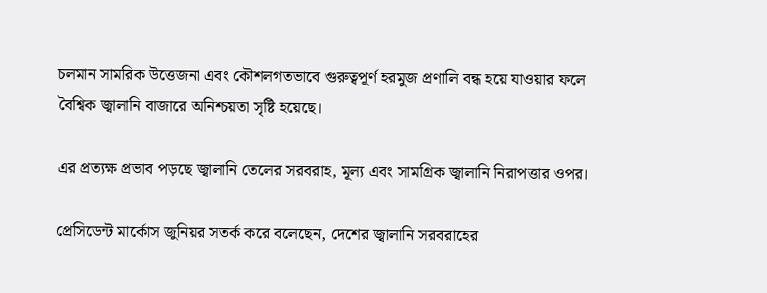চলমান সামরিক উত্তেজনা এবং কৌশলগতভাবে গুরুত্বপূর্ণ হরমুজ প্রণালি বন্ধ হয়ে যাওয়ার ফলে বৈশ্বিক জ্বালানি বাজারে অনিশ্চয়তা সৃষ্টি হয়েছে।

এর প্রত্যক্ষ প্রভাব পড়ছে জ্বালানি তেলের সরবরাহ, মূল্য এবং সামগ্রিক জ্বালানি নিরাপত্তার ওপর।

প্রেসিডেন্ট মার্কোস জুনিয়র সতর্ক করে বলেছেন, দেশের জ্বালানি সরবরাহের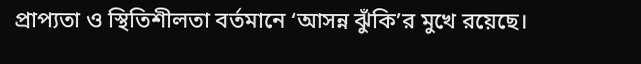প্রাপ্যতা ও স্থিতিশীলতা বর্তমানে ‘আসন্ন ঝুঁকি’র মুখে রয়েছে।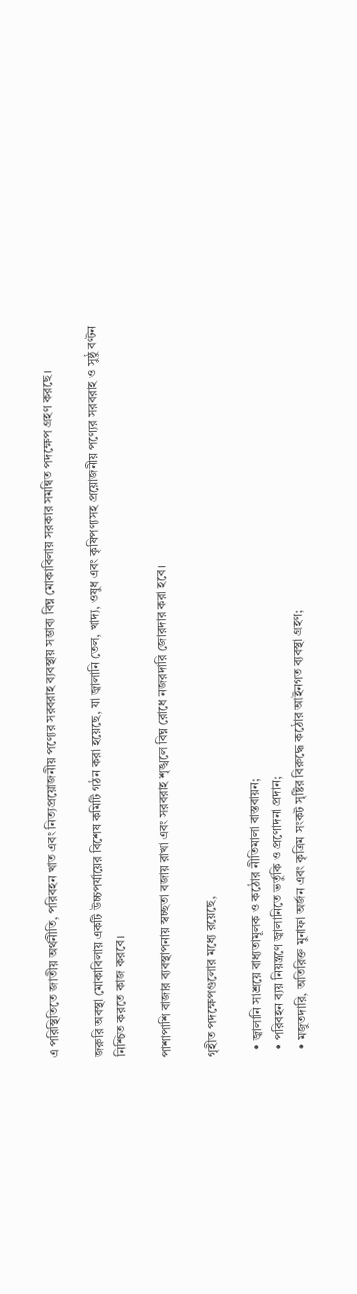এ পরিস্থিতিতে জাতীয় অর্থনীতি, পরিবহন খাত এবং নিত্যপ্রয়োজনীয় পণ্যের সরবরাহ ব্যবস্থায় সম্ভাব্য বিঘ্ন মোকাবিলায় সরকার সমন্বিত পদক্ষেপ গ্রহণ করছে।

জরুরি অবস্থা মোকাবিলায় একটি উচ্চপর্যায়ের বিশেষ কমিটি গঠন করা হয়েছে, যা জ্বালানি তেল, খাদ্য, ওষুধ এবং কৃষিপণ্যসহ প্রয়োজনীয় পণ্যের সরবরাহ ও সুষ্ঠু বণ্টন নিশ্চিত করতে কাজ করবে।

পাশাপাশি বাজার ব্যবস্থাপনায় স্বচ্ছতা বজায় রাখা এবং সরবরাহ শৃঙ্খলে বিঘ্ন রোধে নজরদারি জোরদার করা হবে।

গৃহীত পদক্ষেপগুলোর মধ্যে রয়েছে,

  • জ্বালানি সাশ্রয়ে বাধ্যতামূলক ও কঠোর নীতিমালা বাস্তবায়ন;
  • পরিবহন ব্যয় নিয়ন্ত্রণে জ্বালানিতে ভর্তুকি ও প্রণোদনা প্রদান;
  • মজুতদারি, অতিরিক্ত মুনাফা অর্জন এবং কৃত্রিম সংকট সৃষ্টির বিরুদ্ধে কঠোর আইনগত ব্যবস্থা গ্রহণ;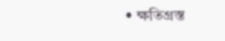• ক্ষতিগ্রস্ত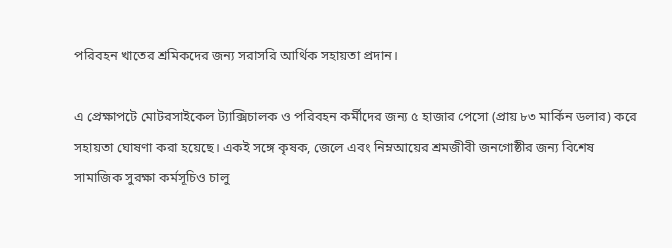পরিবহন খাতের শ্রমিকদের জন্য সরাসরি আর্থিক সহায়তা প্রদান।

এ প্রেক্ষাপটে মোটরসাইকেল ট্যাক্সিচালক ও পরিবহন কর্মীদের জন্য ৫ হাজার পেসো (প্রায় ৮৩ মার্কিন ডলার) করে সহায়তা ঘোষণা করা হয়েছে। একই সঙ্গে কৃষক, জেলে এবং নিম্নআয়ের শ্রমজীবী জনগোষ্ঠীর জন্য বিশেষ সামাজিক সুরক্ষা কর্মসূচিও চালু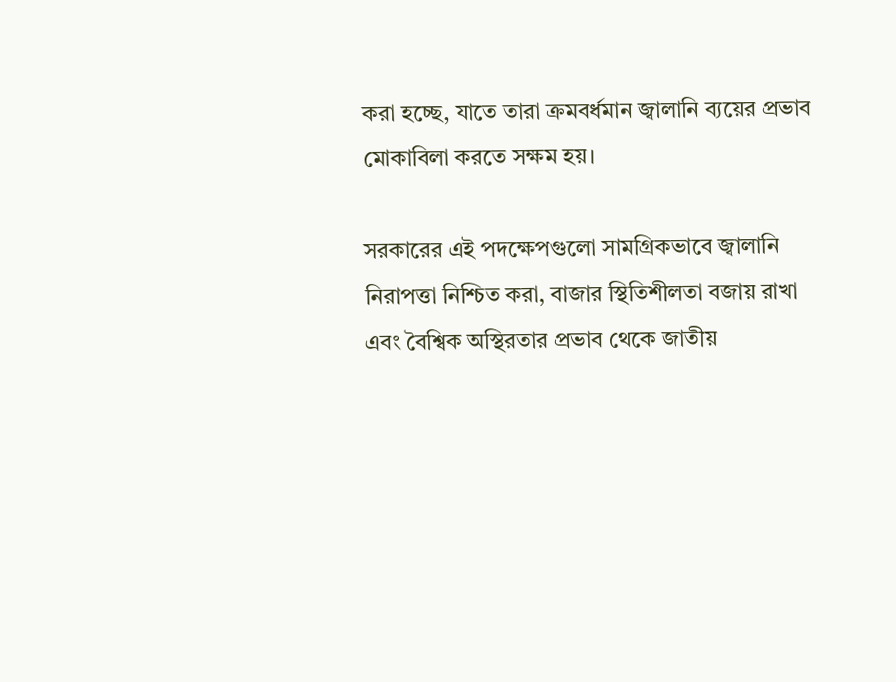করা হচ্ছে, যাতে তারা ক্রমবর্ধমান জ্বালানি ব্যয়ের প্রভাব মোকাবিলা করতে সক্ষম হয়।

সরকারের এই পদক্ষেপগুলো সামগ্রিকভাবে জ্বালানি নিরাপত্তা নিশ্চিত করা, বাজার স্থিতিশীলতা বজায় রাখা এবং বৈশ্বিক অস্থিরতার প্রভাব থেকে জাতীয়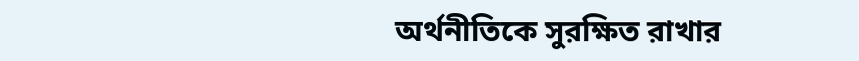অর্থনীতিকে সুরক্ষিত রাখার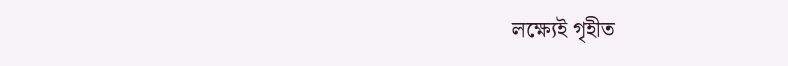লক্ষ্যেই গৃহীত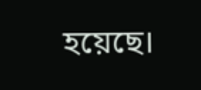হয়েছে।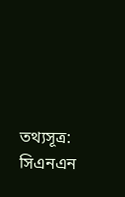তথ্যসূত্র: সিএনএন